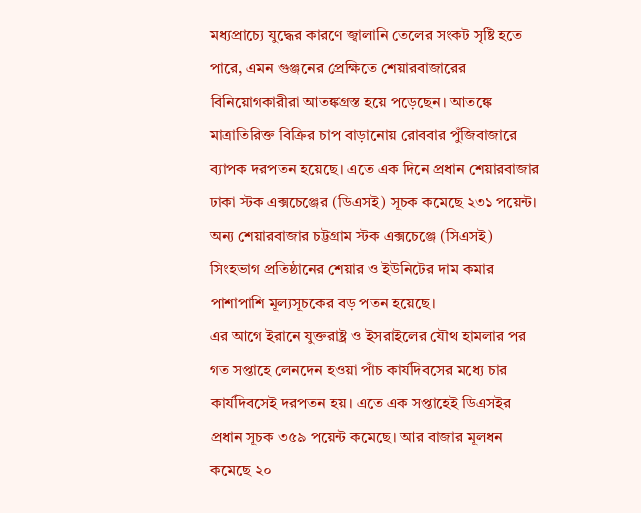মধ্যপ্রাচ্যে যুদ্ধের কারণে জ্বালানি তেলের সংকট সৃষ্টি হতে পারে, এমন গুঞ্জনের প্রেক্ষিতে শেয়ারবাজারের বিনিয়োগকারীরা আতঙ্কগ্রস্ত হয়ে পড়েছেন। আতঙ্কে মাত্রাতিরিক্ত বিক্রির চাপ বাড়ানোয় রোববার পুঁজিবাজারে ব্যাপক দরপতন হয়েছে। এতে এক দিনে প্রধান শেয়ারবাজার ঢাকা স্টক এক্সচেঞ্জের (ডিএসই) সূচক কমেছে ২৩১ পয়েন্ট। অন্য শেয়ারবাজার চট্টগ্রাম স্টক এক্সচেঞ্জে (সিএসই) সিংহভাগ প্রতিষ্ঠানের শেয়ার ও ইউনিটের দাম কমার পাশাপাশি মূল্যসূচকের বড় পতন হয়েছে।
এর আগে ইরানে যুক্তরাষ্ট্র ও ইসরাইলের যৌথ হামলার পর গত সপ্তাহে লেনদেন হওয়া পাঁচ কার্যদিবসের মধ্যে চার কার্যদিবসেই দরপতন হয়। এতে এক সপ্তাহেই ডিএসইর প্রধান সূচক ৩৫৯ পয়েন্ট কমেছে। আর বাজার মূলধন কমেছে ২০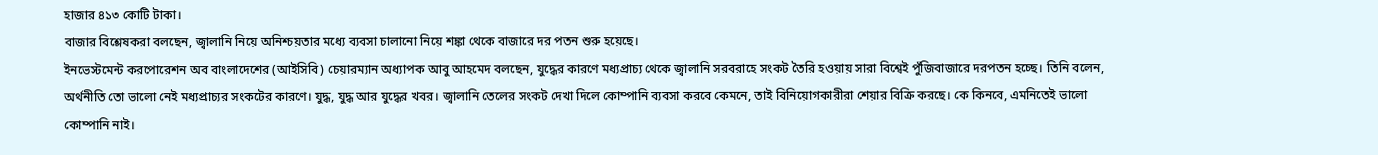হাজার ৪১৩ কোটি টাকা।
বাজার বিশ্লেষকরা বলছেন, জ্বালানি নিয়ে অনিশ্চয়তার মধ্যে ব্যবসা চালানো নিয়ে শঙ্কা থেকে বাজারে দর পতন শুরু হয়েছে।
ইনভেস্টমেন্ট করপোরেশন অব বাংলাদেশের (আইসিবি) চেয়ারম্যান অধ্যাপক আবু আহমেদ বলছেন, যুদ্ধের কারণে মধ্যপ্রাচ্য থেকে জ্বালানি সরবরাহে সংকট তৈরি হওয়ায় সারা বিশ্বেই পুঁজিবাজারে দরপতন হচ্ছে। তিনি বলেন, অর্থনীতি তো ভালো নেই মধ্যপ্রাচ্যর সংকটের কারণে। যুদ্ধ, যুদ্ধ আর যুদ্ধের খবর। জ্বালানি তেলের সংকট দেখা দিলে কোম্পানি ব্যবসা করবে কেমনে, তাই বিনিয়োগকারীরা শেয়ার বিক্রি করছে। কে কিনবে, এমনিতেই ভালো কোম্পানি নাই।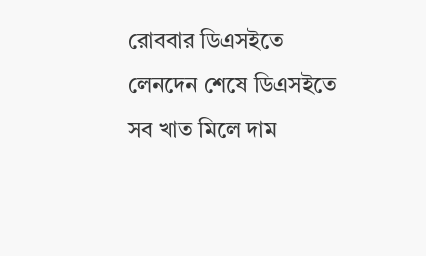রোববার ডিএসইতে লেনদেন শেষে ডিএসইতে সব খাত মিলে দাম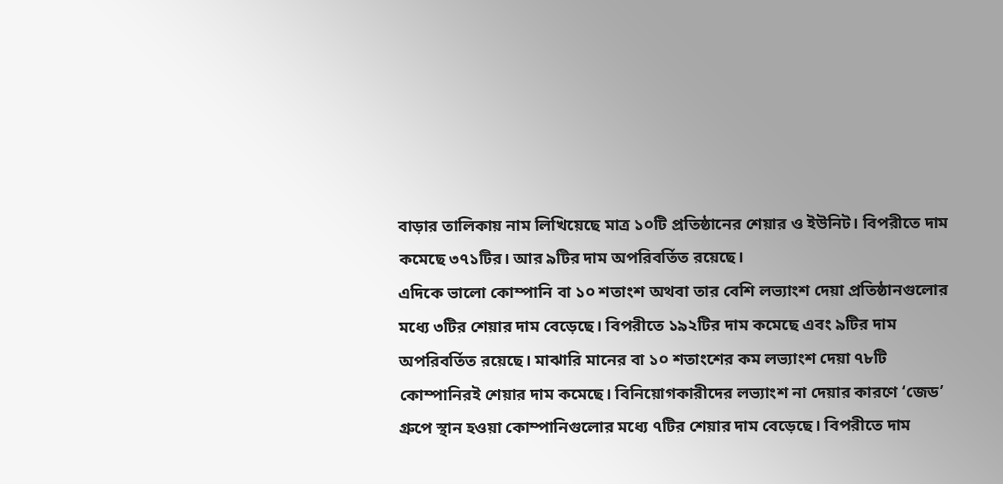বাড়ার তালিকায় নাম লিখিয়েছে মাত্র ১০টি প্রতিষ্ঠানের শেয়ার ও ইউনিট। বিপরীতে দাম কমেছে ৩৭১টির। আর ৯টির দাম অপরিবর্তিত রয়েছে।
এদিকে ভালো কোম্পানি বা ১০ শতাংশ অথবা তার বেশি লভ্যাংশ দেয়া প্রতিষ্ঠানগুলোর মধ্যে ৩টির শেয়ার দাম বেড়েছে। বিপরীতে ১৯২টির দাম কমেছে এবং ৯টির দাম অপরিবর্তিত রয়েছে। মাঝারি মানের বা ১০ শতাংশের কম লভ্যাংশ দেয়া ৭৮টি কোম্পানিরই শেয়ার দাম কমেছে। বিনিয়োগকারীদের লভ্যাংশ না দেয়ার কারণে ‘জেড’ গ্রুপে স্থান হওয়া কোম্পানিগুলোর মধ্যে ৭টির শেয়ার দাম বেড়েছে। বিপরীতে দাম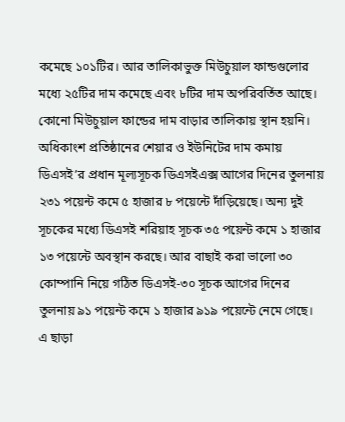কমেছে ১০১টির। আর তালিকাভুক্ত মিউচুয়াল ফান্ডগুলোর মধ্যে ২৫টির দাম কমেছে এবং ৮টির দাম অপরিবর্তিত আছে। কোনো মিউচুয়াল ফান্ডের দাম বাড়ার তালিকায় স্থান হয়নি।
অধিকাংশ প্রতিষ্ঠানের শেয়ার ও ইউনিটের দাম কমায় ডিএসই’র প্রধান মূল্যসূচক ডিএসইএক্স আগের দিনের তুলনায় ২৩১ পয়েন্ট কমে ৫ হাজার ৮ পয়েন্টে দাঁড়িয়েছে। অন্য দুই সূচকের মধ্যে ডিএসই শরিয়াহ সূচক ৩৫ পয়েন্ট কমে ১ হাজার ১৩ পয়েন্টে অবস্থান করছে। আর বাছাই করা ভালো ৩০ কোম্পানি নিয়ে গঠিত ডিএসই-৩০ সূচক আগের দিনের তুলনায় ৯১ পয়েন্ট কমে ১ হাজার ৯১৯ পয়েন্টে নেমে গেছে।
এ ছাড়া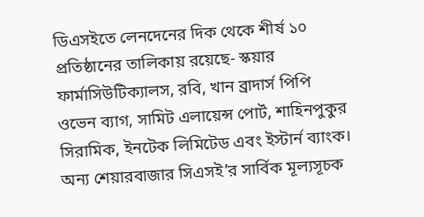ডিএসইতে লেনদেনের দিক থেকে শীর্ষ ১০ প্রতিষ্ঠানের তালিকায় রয়েছে- স্কয়ার ফার্মাসিউটিক্যালস, রবি, খান ব্রাদার্স পিপি ওভেন ব্যাগ, সামিট এলায়েন্স পোর্ট, শাহিনপুকুর সিরামিক, ইনটেক লিমিটেড এবং ইস্টার্ন ব্যাংক।
অন্য শেয়ারবাজার সিএসই’র সার্বিক মূল্যসূচক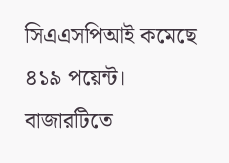সিএএসপিআই কমেছে ৪১৯ পয়েন্ট। বাজারটিতে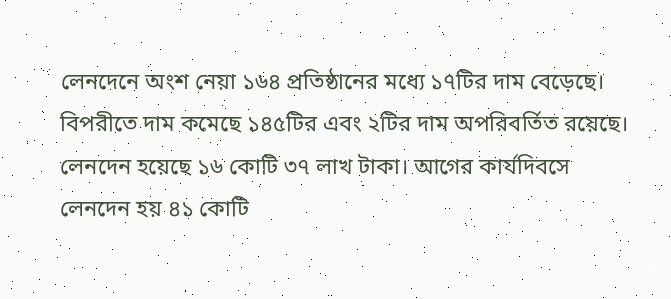লেনদেনে অংশ নেয়া ১৬৪ প্রতিষ্ঠানের মধ্যে ১৭টির দাম বেড়েছে। বিপরীতে দাম কমেছে ১৪৫টির এবং ২টির দাম অপরিবর্তিত রয়েছে। লেনদেন হয়েছে ১৬ কোটি ৩৭ লাখ টাকা। আগের কার্যদিবসে লেনদেন হয় ৪১ কোটি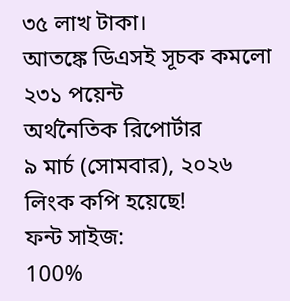৩৫ লাখ টাকা।
আতঙ্কে ডিএসই সূচক কমলো ২৩১ পয়েন্ট
অর্থনৈতিক রিপোর্টার
৯ মার্চ (সোমবার), ২০২৬
লিংক কপি হয়েছে!
ফন্ট সাইজ:
100%